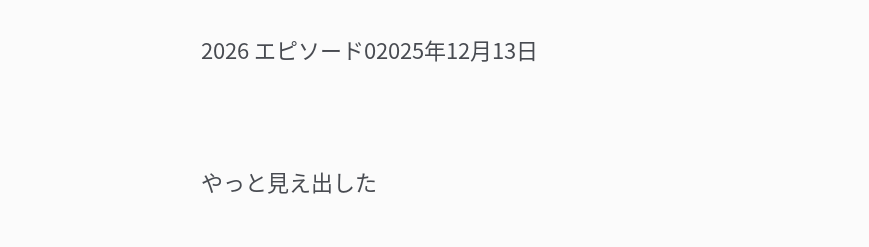2026 エピソード02025年12月13日


やっと見え出した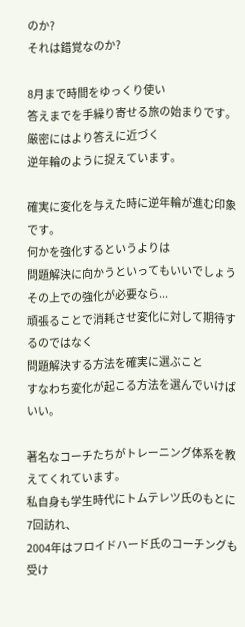のか?
それは錯覚なのか?

8月まで時間をゆっくり使い
答えまでを手繰り寄せる旅の始まりです。
厳密にはより答えに近づく
逆年輪のように捉えています。

確実に変化を与えた時に逆年輪が進む印象です。
何かを強化するというよりは
問題解決に向かうといってもいいでしょう
その上での強化が必要なら...
頑張ることで消耗させ変化に対して期待するのではなく
問題解決する方法を確実に選ぶこと
すなわち変化が起こる方法を選んでいけばいい。

著名なコーチたちがトレーニング体系を教えてくれています。
私自身も学生時代にトムテレツ氏のもとに7回訪れ、
2004年はフロイドハード氏のコーチングも受け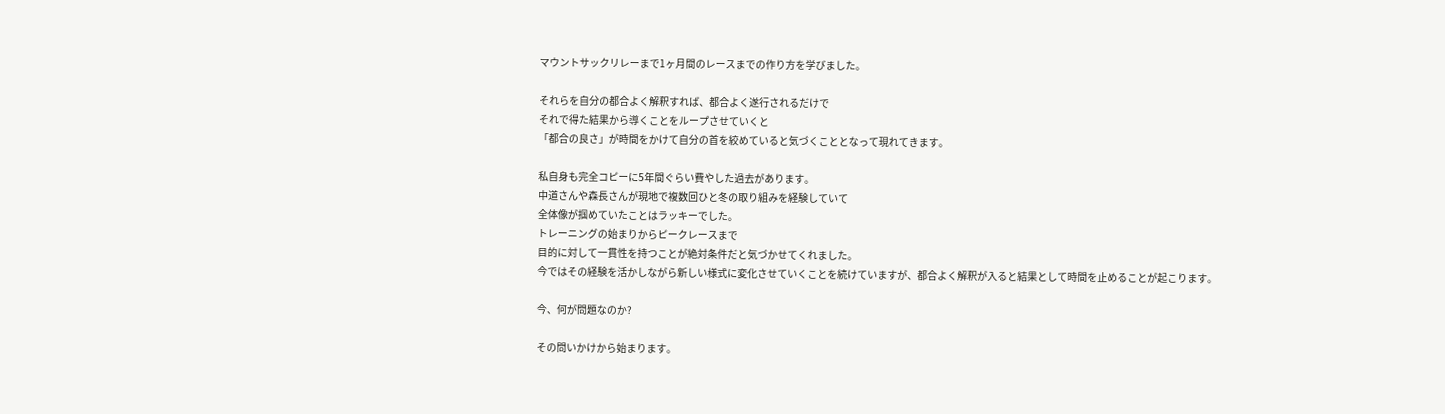マウントサックリレーまで1ヶ月間のレースまでの作り方を学びました。

それらを自分の都合よく解釈すれば、都合よく遂行されるだけで
それで得た結果から導くことをループさせていくと
「都合の良さ」が時間をかけて自分の首を絞めていると気づくこととなって現れてきます。

私自身も完全コピーに5年間ぐらい費やした過去があります。
中道さんや森長さんが現地で複数回ひと冬の取り組みを経験していて
全体像が掴めていたことはラッキーでした。
トレーニングの始まりからピークレースまで
目的に対して一貫性を持つことが絶対条件だと気づかせてくれました。
今ではその経験を活かしながら新しい様式に変化させていくことを続けていますが、都合よく解釈が入ると結果として時間を止めることが起こります。

今、何が問題なのか?

その問いかけから始まります。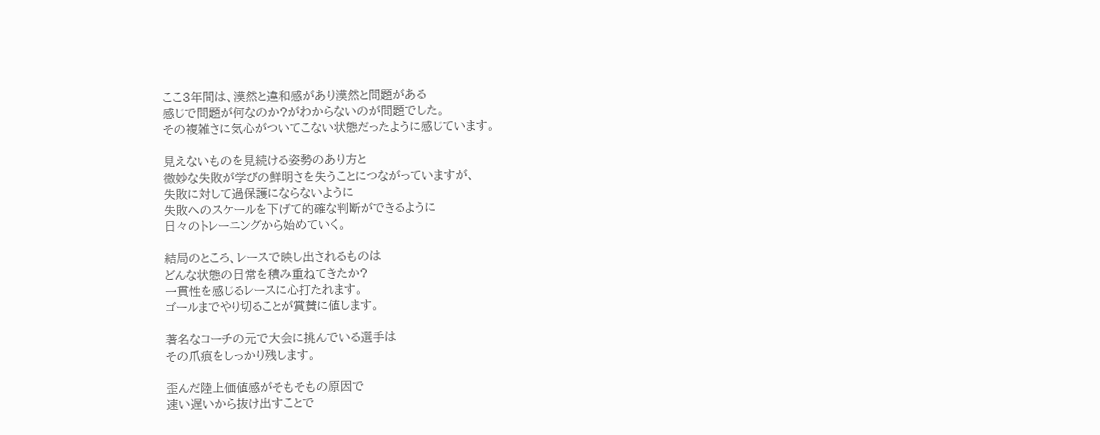ここ3年間は、漠然と違和感があり漠然と問題がある
感じで問題が何なのか?がわからないのが問題でした。
その複雑さに気心がついてこない状態だったように感じています。

見えないものを見続ける姿勢のあり方と
微妙な失敗が学びの鮮明さを失うことにつながっていますが、
失敗に対して過保護にならないように
失敗へのスケールを下げて的確な判断ができるように
日々のトレーニングから始めていく。

結局のところ、レースで映し出されるものは
どんな状態の日常を積み重ねてきたか?
一貫性を感じるレースに心打たれます。
ゴールまでやり切ることが賞賛に値します。

著名なコーチの元で大会に挑んでいる選手は
その爪痕をしっかり残します。

歪んだ陸上価値感がそもそもの原因で
速い遅いから抜け出すことで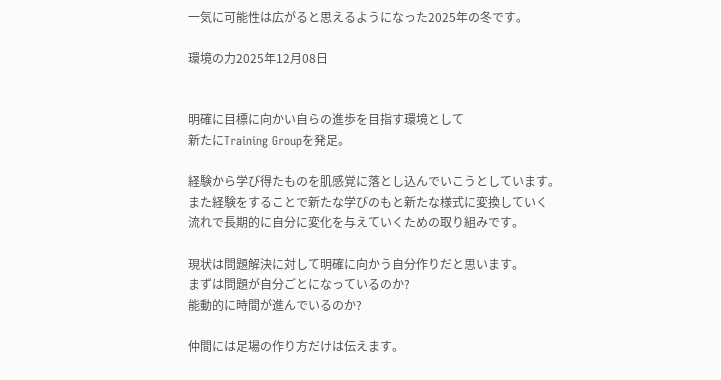一気に可能性は広がると思えるようになった2025年の冬です。

環境の力2025年12月08日


明確に目標に向かい自らの進歩を目指す環境として
新たにTraining Groupを発足。

経験から学び得たものを肌感覚に落とし込んでいこうとしています。
また経験をすることで新たな学びのもと新たな様式に変換していく
流れで長期的に自分に変化を与えていくための取り組みです。

現状は問題解決に対して明確に向かう自分作りだと思います。
まずは問題が自分ごとになっているのか?
能動的に時間が進んでいるのか?

仲間には足場の作り方だけは伝えます。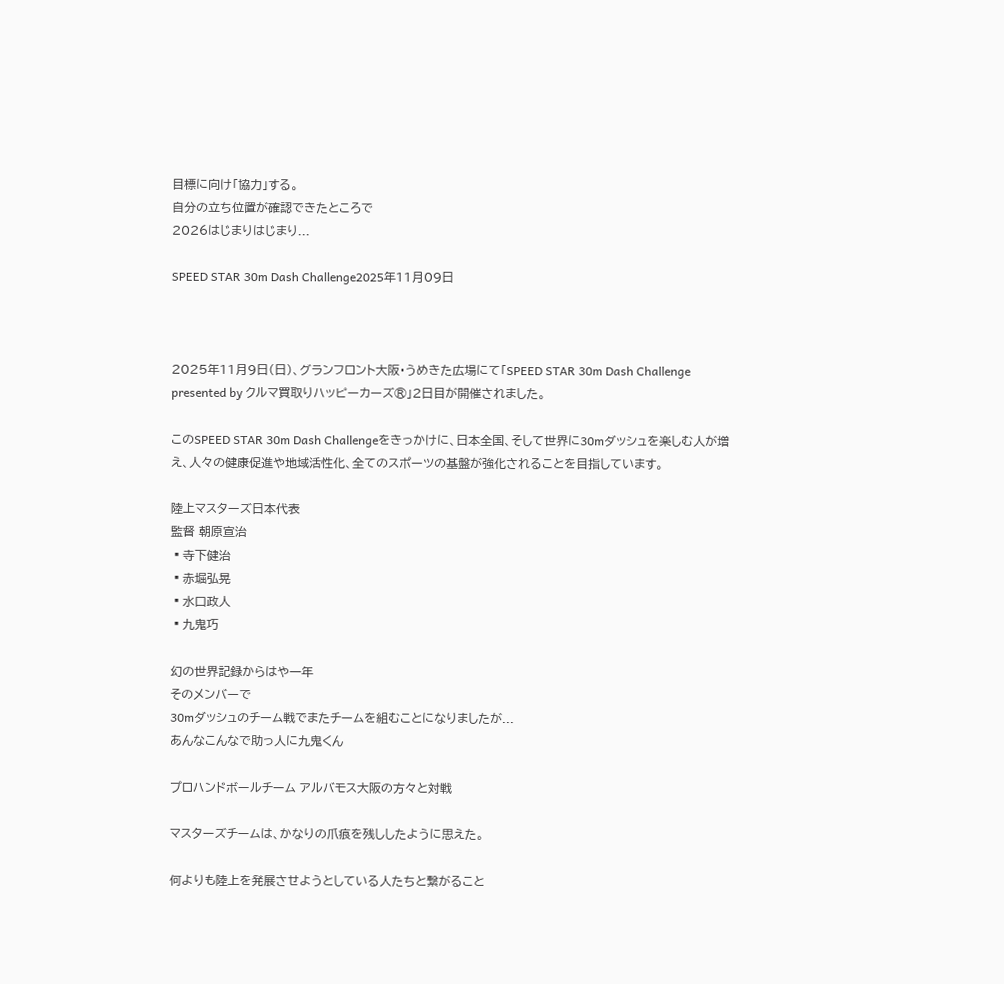目標に向け「協力」する。
自分の立ち位置が確認できたところで
2026はじまりはじまり...

SPEED STAR 30m Dash Challenge2025年11月09日



2025年11月9日(日)、グランフロント大阪・うめきた広場にて「SPEED STAR 30m Dash Challenge presented by クルマ買取りハッピーカーズ®」2日目が開催されました。

このSPEED STAR 30m Dash Challengeをきっかけに、日本全国、そして世界に30mダッシュを楽しむ人が増え、人々の健康促進や地域活性化、全てのスポーツの基盤が強化されることを目指しています。

陸上マスターズ日本代表
監督 朝原宣治
▪寺下健治
▪赤堀弘晃
▪水口政人
▪九鬼巧

幻の世界記録からはや一年
そのメンバーで
30mダッシュのチーム戦でまたチームを組むことになりましたが...
あんなこんなで助っ人に九鬼くん

プロハンドボールチーム アルバモス大阪の方々と対戦

マスターズチームは、かなりの爪痕を残ししたように思えた。

何よりも陸上を発展させようとしている人たちと繋がること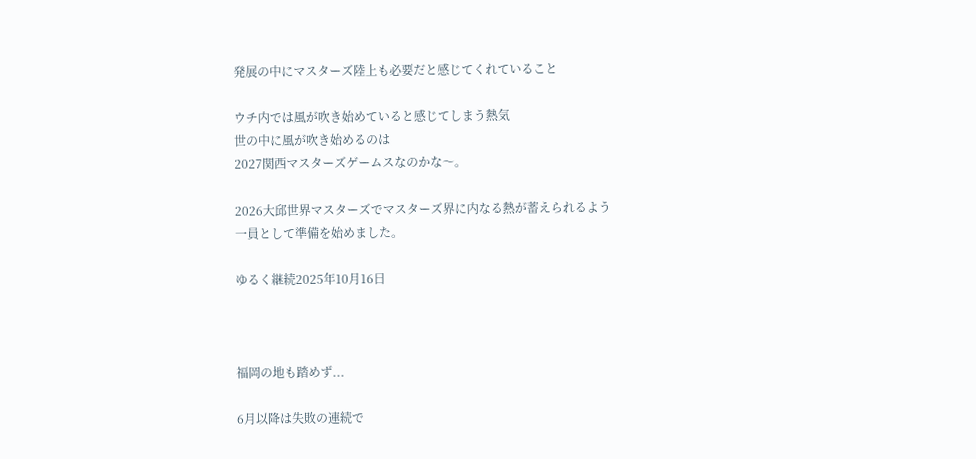発展の中にマスターズ陸上も必要だと感じてくれていること

ウチ内では風が吹き始めていると感じてしまう熱気
世の中に風が吹き始めるのは
2027関西マスターズゲームスなのかな〜。

2026大邱世界マスターズでマスターズ界に内なる熱が蓄えられるよう
一員として準備を始めました。

ゆるく継続2025年10月16日



福岡の地も踏めず...

6月以降は失敗の連続で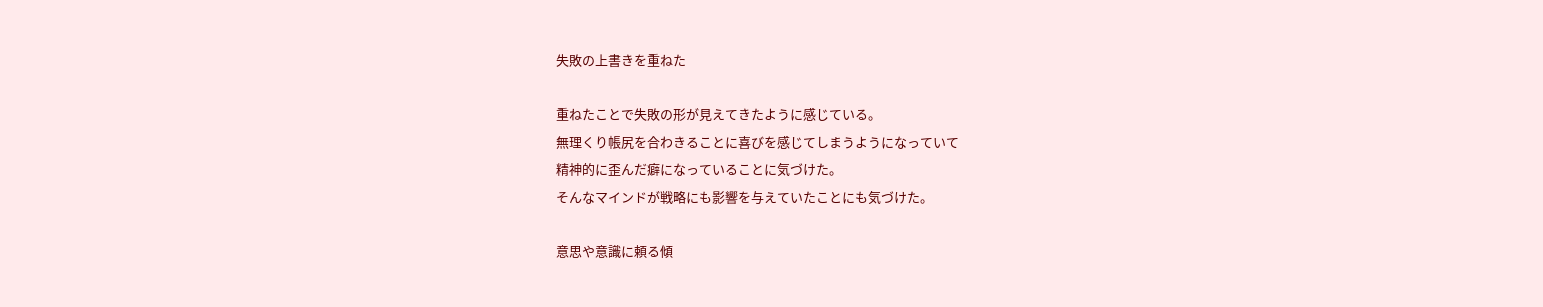失敗の上書きを重ねた

重ねたことで失敗の形が見えてきたように感じている。
無理くり帳尻を合わきることに喜びを感じてしまうようになっていて
精神的に歪んだ癖になっていることに気づけた。
そんなマインドが戦略にも影響を与えていたことにも気づけた。

意思や意識に頼る傾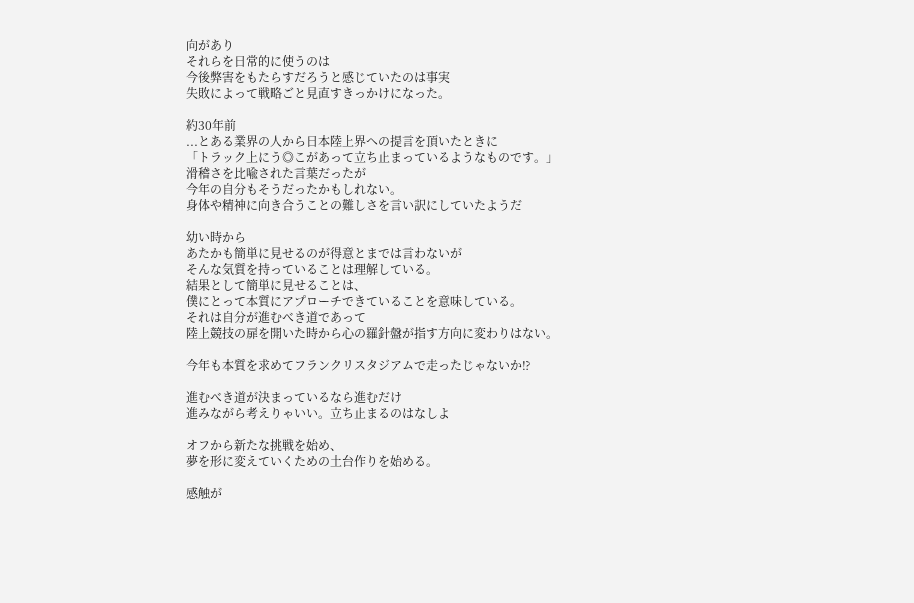向があり
それらを日常的に使うのは
今後弊害をもたらすだろうと感じていたのは事実
失敗によって戦略ごと見直すきっかけになった。

約30年前
...とある業界の人から日本陸上界への提言を頂いたときに
「トラック上にう◎こがあって立ち止まっているようなものです。」
滑稽さを比喩された言葉だったが
今年の自分もそうだったかもしれない。
身体や精神に向き合うことの難しさを言い訳にしていたようだ

幼い時から
あたかも簡単に見せるのが得意とまでは言わないが
そんな気質を持っていることは理解している。
結果として簡単に見せることは、
僕にとって本質にアプローチできていることを意味している。
それは自分が進むべき道であって
陸上競技の扉を開いた時から心の羅針盤が指す方向に変わりはない。

今年も本質を求めてフランクリスタジアムで走ったじゃないか⁉

進むべき道が決まっているなら進むだけ
進みながら考えりゃいい。立ち止まるのはなしよ

オフから新たな挑戦を始め、
夢を形に変えていくための土台作りを始める。

感触が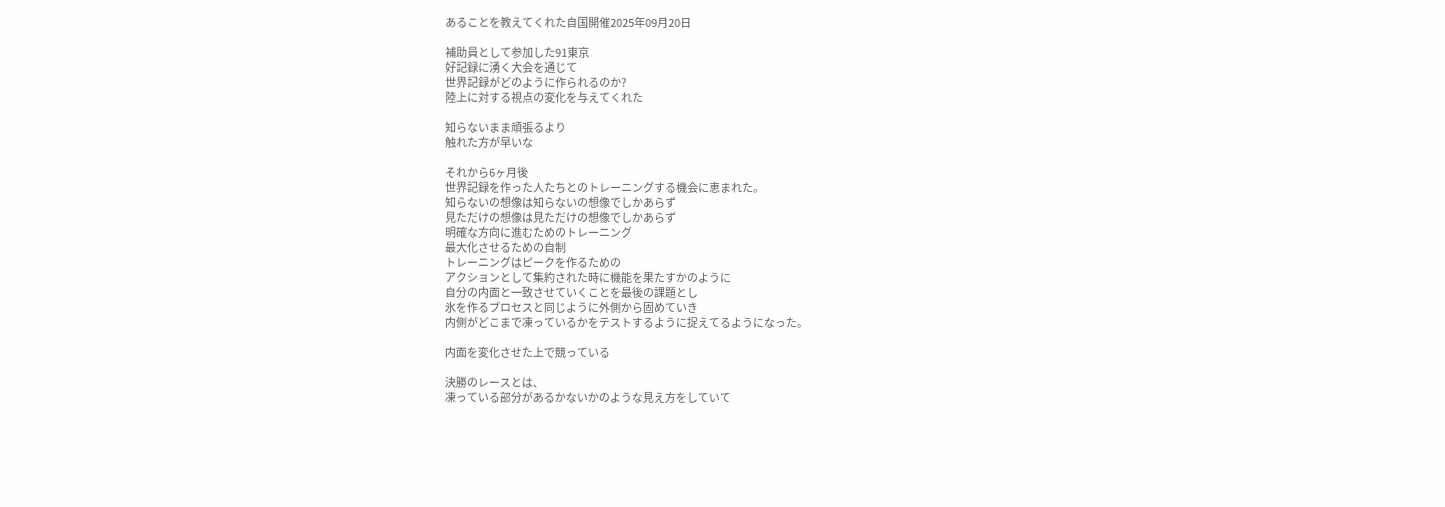あることを教えてくれた自国開催2025年09月20日

補助員として参加した91東京
好記録に湧く大会を通じて
世界記録がどのように作られるのか?
陸上に対する視点の変化を与えてくれた

知らないまま頑張るより
触れた方が早いな

それから6ヶ月後
世界記録を作った人たちとのトレーニングする機会に恵まれた。
知らないの想像は知らないの想像でしかあらず
見ただけの想像は見ただけの想像でしかあらず
明確な方向に進むためのトレーニング
最大化させるための自制
トレーニングはピークを作るための
アクションとして集約された時に機能を果たすかのように
自分の内面と一致させていくことを最後の課題とし
氷を作るプロセスと同じように外側から固めていき
内側がどこまで凍っているかをテストするように捉えてるようになった。

内面を変化させた上で競っている

決勝のレースとは、
凍っている部分があるかないかのような見え方をしていて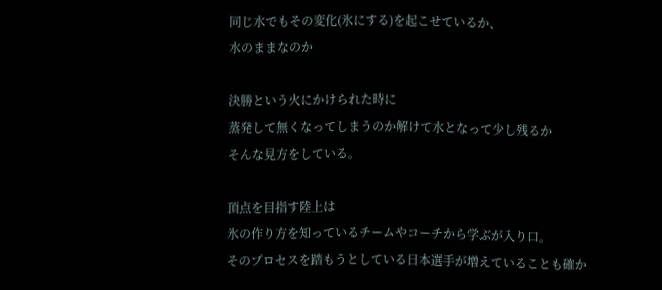同じ水でもその変化(氷にする)を起こせているか、
水のままなのか

決勝という火にかけられた時に
蒸発して無くなってしまうのか解けて水となって少し残るか
そんな見方をしている。

頂点を目指す陸上は
氷の作り方を知っているチームやコーチから学ぶが入り口。
そのプロセスを踏もうとしている日本選手が増えていることも確か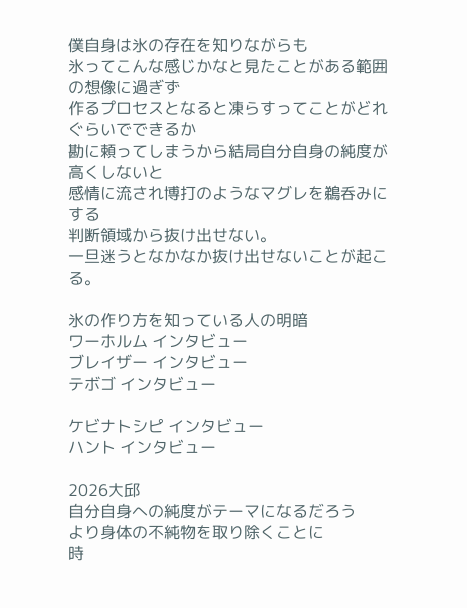僕自身は氷の存在を知りながらも
氷ってこんな感じかなと見たことがある範囲の想像に過ぎず
作るプロセスとなると凍らすってことがどれぐらいでできるか
勘に頼ってしまうから結局自分自身の純度が高くしないと
感情に流され博打のようなマグレを鵜呑みにする
判断領域から抜け出せない。
一旦迷うとなかなか抜け出せないことが起こる。

氷の作り方を知っている人の明暗
ワーホルム インタビュー
ブレイザー インタビュー
テボゴ インタビュー

ケビナトシピ インタビュー
ハント インタビュー

2026大邱
自分自身への純度がテーマになるだろう
より身体の不純物を取り除くことに
時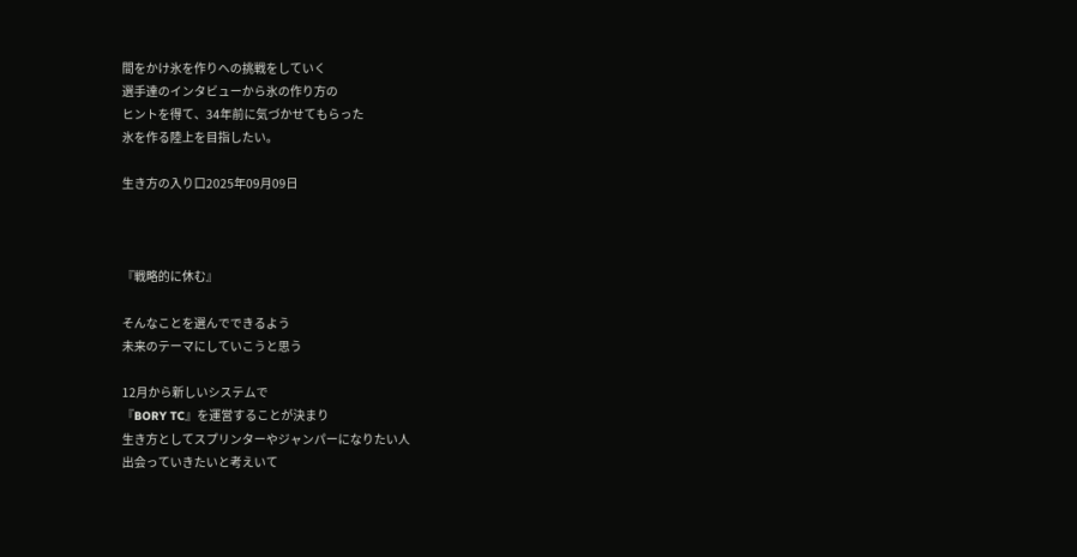間をかけ氷を作りへの挑戦をしていく
選手達のインタビューから氷の作り方の
ヒントを得て、34年前に気づかせてもらった
氷を作る陸上を目指したい。

生き方の入り口2025年09月09日



『戦略的に休む』

そんなことを選んでできるよう
未来のテーマにしていこうと思う

12月から新しいシステムで
『BORY TC』を運営することが決まり
生き方としてスプリンターやジャンパーになりたい人
出会っていきたいと考えいて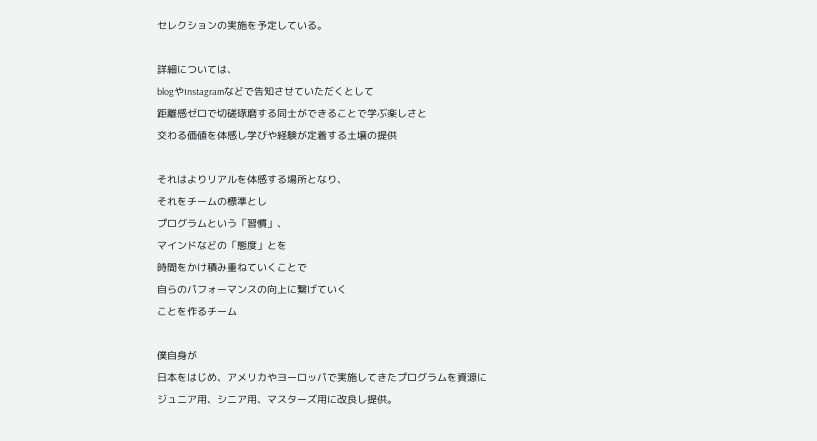セレクションの実施を予定している。

詳細については、
blogやInstagramなどで告知させていただくとして
距離感ゼロで切磋琢磨する同士ができることで学ぶ楽しさと
交わる価値を体感し学びや経験が定着する土壌の提供

それはよりリアルを体感する場所となり、
それをチームの標準とし
プログラムという「習慣」、
マインドなどの「態度」とを
時間をかけ積み重ねていくことで
自らのパフォーマンスの向上に繋げていく
ことを作るチーム

僕自身が
日本をはじめ、アメリカやヨーロッパで実施してきたプログラムを資源に
ジュニア用、シニア用、マスターズ用に改良し提供。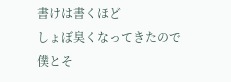書けは書くほど
しょぼ臭くなってきたので
僕とそ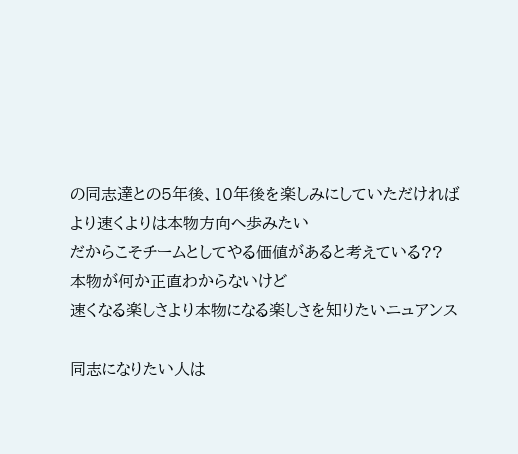の同志達との5年後、10年後を楽しみにしていただければ
より速くよりは本物方向へ歩みたい
だからこそチームとしてやる価値があると考えている??
本物が何か正直わからないけど
速くなる楽しさより本物になる楽しさを知りたいニュアンス

同志になりたい人は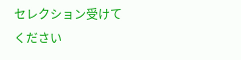セレクション受けてください